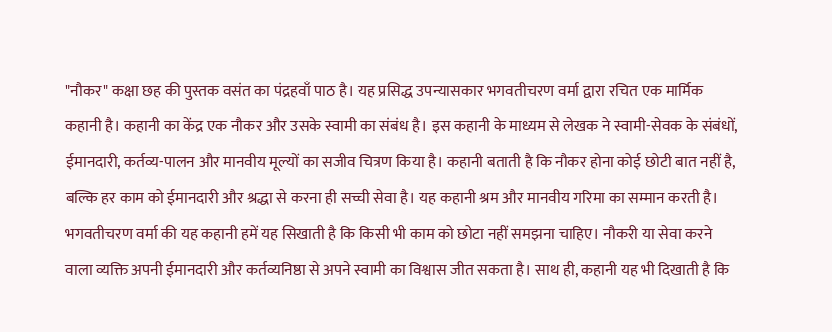"नौकर" कक्षा छह की पुस्तक वसंत का पंद्रहवाँ पाठ है। यह प्रसिद्ध उपन्यासकार भगवतीचरण वर्मा द्वारा रचित एक मार्मिक कहानी है। कहानी का केंद्र एक नौकर और उसके स्वामी का संबंध है। इस कहानी के माध्यम से लेखक ने स्वामी-सेवक के संबंधों, ईमानदारी, कर्तव्य-पालन और मानवीय मूल्यों का सजीव चित्रण किया है। कहानी बताती है कि नौकर होना कोई छोटी बात नहीं है, बल्कि हर काम को ईमानदारी और श्रद्धा से करना ही सच्ची सेवा है। यह कहानी श्रम और मानवीय गरिमा का सम्मान करती है।
भगवतीचरण वर्मा की यह कहानी हमें यह सिखाती है कि किसी भी काम को छोटा नहीं समझना चाहिए। नौकरी या सेवा करने वाला व्यक्ति अपनी ईमानदारी और कर्तव्यनिष्ठा से अपने स्वामी का विश्वास जीत सकता है। साथ ही, कहानी यह भी दिखाती है कि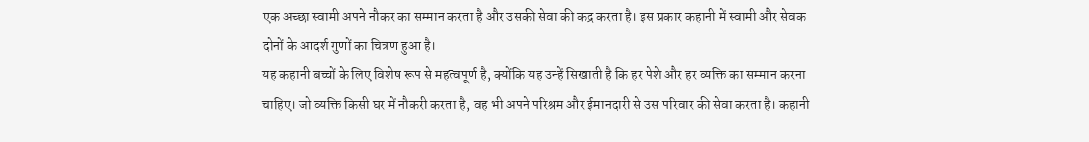एक अच्छा स्वामी अपने नौकर का सम्मान करता है और उसकी सेवा की कद्र करता है। इस प्रकार कहानी में स्वामी और सेवक दोनों के आदर्श गुणों का चित्रण हुआ है।
यह कहानी बच्चों के लिए विशेष रूप से महत्वपूर्ण है, क्योंकि यह उन्हें सिखाती है कि हर पेशे और हर व्यक्ति का सम्मान करना चाहिए। जो व्यक्ति किसी घर में नौकरी करता है, वह भी अपने परिश्रम और ईमानदारी से उस परिवार की सेवा करता है। कहानी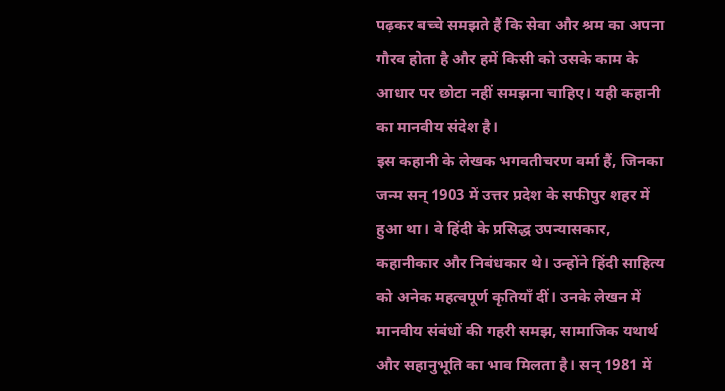पढ़कर बच्चे समझते हैं कि सेवा और श्रम का अपना गौरव होता है और हमें किसी को उसके काम के आधार पर छोटा नहीं समझना चाहिए। यही कहानी का मानवीय संदेश है।
इस कहानी के लेखक भगवतीचरण वर्मा हैं, जिनका जन्म सन् 1903 में उत्तर प्रदेश के सफीपुर शहर में हुआ था। वे हिंदी के प्रसिद्ध उपन्यासकार, कहानीकार और निबंधकार थे। उन्होंने हिंदी साहित्य को अनेक महत्वपूर्ण कृतियाँ दीं। उनके लेखन में मानवीय संबंधों की गहरी समझ, सामाजिक यथार्थ और सहानुभूति का भाव मिलता है। सन् 1981 में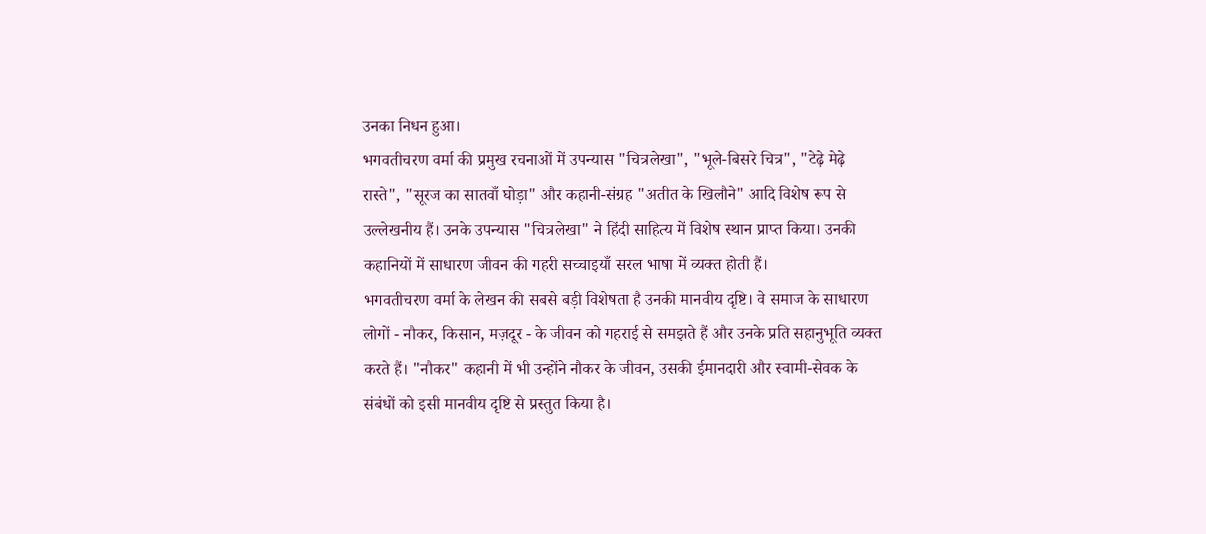उनका निधन हुआ।
भगवतीचरण वर्मा की प्रमुख रचनाओं में उपन्यास "चित्रलेखा", "भूले-बिसरे चित्र", "टेढ़े मेढ़े रास्ते", "सूरज का सातवाँ घोड़ा" और कहानी-संग्रह "अतीत के खिलौने" आदि विशेष रूप से उल्लेखनीय हैं। उनके उपन्यास "चित्रलेखा" ने हिंदी साहित्य में विशेष स्थान प्राप्त किया। उनकी कहानियों में साधारण जीवन की गहरी सच्चाइयाँ सरल भाषा में व्यक्त होती हैं।
भगवतीचरण वर्मा के लेखन की सबसे बड़ी विशेषता है उनकी मानवीय दृष्टि। वे समाज के साधारण लोगों - नौकर, किसान, मज़दूर - के जीवन को गहराई से समझते हैं और उनके प्रति सहानुभूति व्यक्त करते हैं। "नौकर" कहानी में भी उन्होंने नौकर के जीवन, उसकी ईमानदारी और स्वामी-सेवक के संबंधों को इसी मानवीय दृष्टि से प्रस्तुत किया है।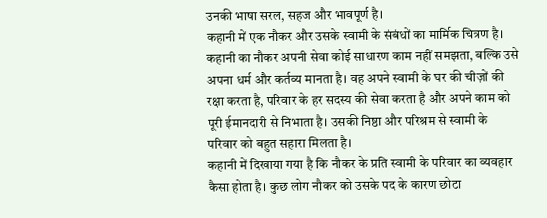उनकी भाषा सरल, सहज और भावपूर्ण है।
कहानी में एक नौकर और उसके स्वामी के संबंधों का मार्मिक चित्रण है। कहानी का नौकर अपनी सेवा कोई साधारण काम नहीं समझता, बल्कि उसे अपना धर्म और कर्तव्य मानता है। वह अपने स्वामी के घर की चीज़ों की रक्षा करता है, परिवार के हर सदस्य की सेवा करता है और अपने काम को पूरी ईमानदारी से निभाता है। उसकी निष्ठा और परिश्रम से स्वामी के परिवार को बहुत सहारा मिलता है।
कहानी में दिखाया गया है कि नौकर के प्रति स्वामी के परिवार का व्यवहार कैसा होता है। कुछ लोग नौकर को उसके पद के कारण छोटा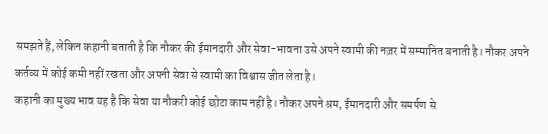समझते हैं, लेकिन कहानी बताती है कि नौकर की ईमानदारी और सेवा-भावना उसे अपने स्वामी की नज़र में सम्मानित बनाती है। नौकर अपने कर्तव्य में कोई कमी नहीं रखता और अपनी सेवा से स्वामी का विश्वास जीत लेता है।
कहानी का मुख्य भाव यह है कि सेवा या नौकरी कोई छोटा काम नहीं है। नौकर अपने श्रम, ईमानदारी और समर्पण से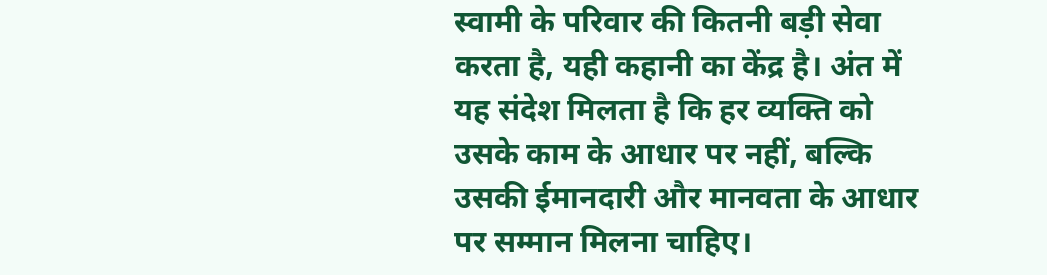स्वामी के परिवार की कितनी बड़ी सेवा करता है, यही कहानी का केंद्र है। अंत में यह संदेश मिलता है कि हर व्यक्ति को उसके काम के आधार पर नहीं, बल्कि उसकी ईमानदारी और मानवता के आधार पर सम्मान मिलना चाहिए।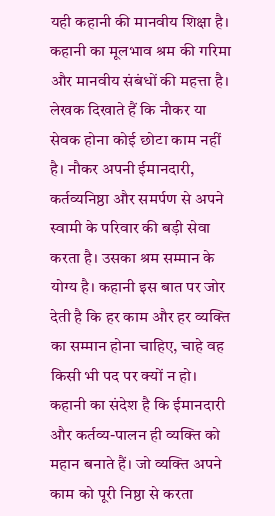यही कहानी की मानवीय शिक्षा है।
कहानी का मूलभाव श्रम की गरिमा और मानवीय संबंधों की महत्ता है। लेखक दिखाते हैं कि नौकर या सेवक होना कोई छोटा काम नहीं है। नौकर अपनी ईमानदारी, कर्तव्यनिष्ठा और समर्पण से अपने स्वामी के परिवार की बड़ी सेवा करता है। उसका श्रम सम्मान के योग्य है। कहानी इस बात पर जोर देती है कि हर काम और हर व्यक्ति का सम्मान होना चाहिए, चाहे वह किसी भी पद पर क्यों न हो।
कहानी का संदेश है कि ईमानदारी और कर्तव्य-पालन ही व्यक्ति को महान बनाते हैं। जो व्यक्ति अपने काम को पूरी निष्ठा से करता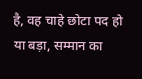है, वह चाहे छोटा पद हो या बड़ा, सम्मान का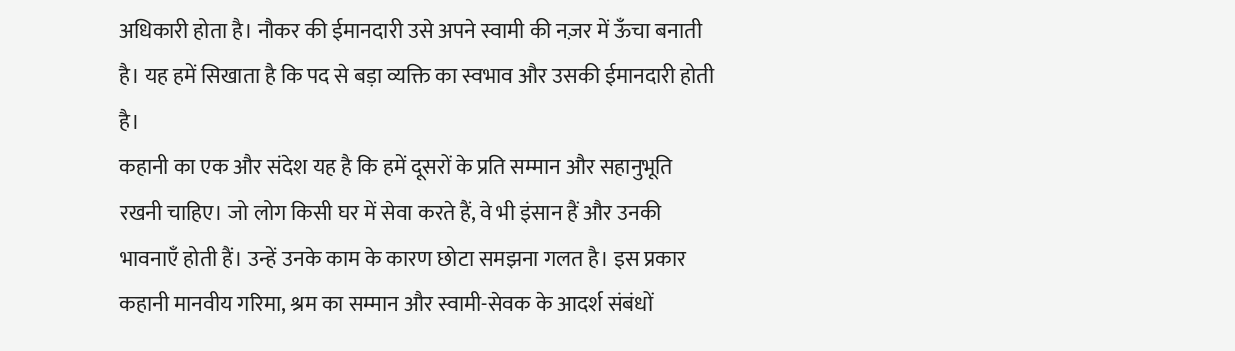अधिकारी होता है। नौकर की ईमानदारी उसे अपने स्वामी की नज़र में ऊँचा बनाती है। यह हमें सिखाता है कि पद से बड़ा व्यक्ति का स्वभाव और उसकी ईमानदारी होती है।
कहानी का एक और संदेश यह है कि हमें दूसरों के प्रति सम्मान और सहानुभूति रखनी चाहिए। जो लोग किसी घर में सेवा करते हैं, वे भी इंसान हैं और उनकी भावनाएँ होती हैं। उन्हें उनके काम के कारण छोटा समझना गलत है। इस प्रकार कहानी मानवीय गरिमा, श्रम का सम्मान और स्वामी-सेवक के आदर्श संबंधों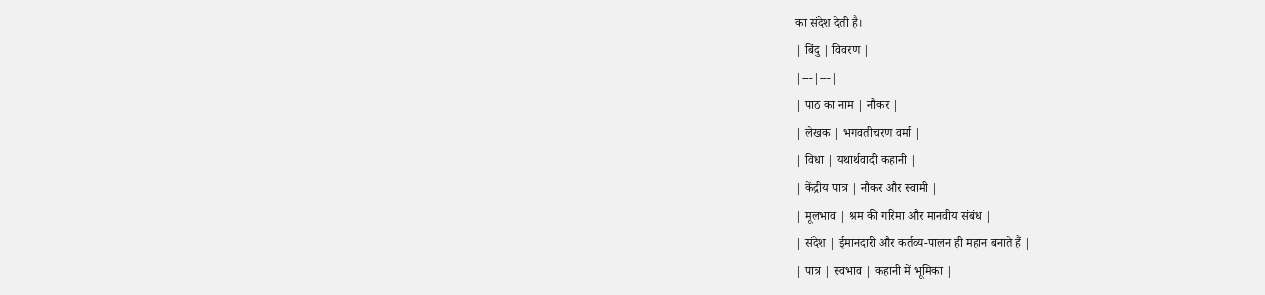का संदेश देती है।
| बिंदु | विवरण |
|---|---|
| पाठ का नाम | नौकर |
| लेखक | भगवतीचरण वर्मा |
| विधा | यथार्थवादी कहानी |
| केंद्रीय पात्र | नौकर और स्वामी |
| मूलभाव | श्रम की गरिमा और मानवीय संबंध |
| संदेश | ईमानदारी और कर्तव्य-पालन ही महान बनाते हैं |
| पात्र | स्वभाव | कहानी में भूमिका |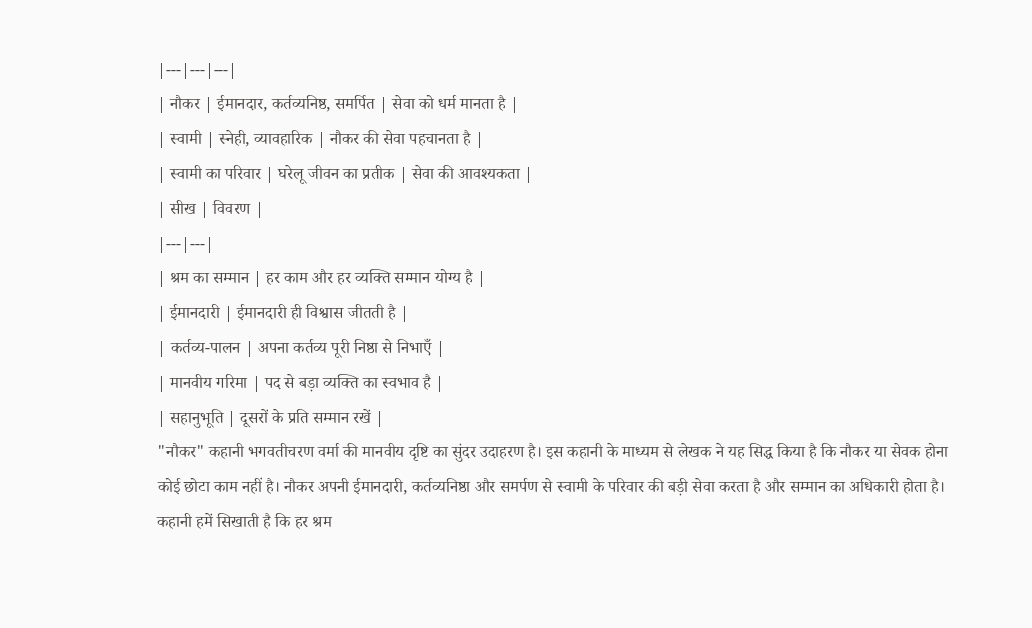|---|---|---|
| नौकर | ईमानदार, कर्तव्यनिष्ठ, समर्पित | सेवा को धर्म मानता है |
| स्वामी | स्नेही, व्यावहारिक | नौकर की सेवा पहचानता है |
| स्वामी का परिवार | घरेलू जीवन का प्रतीक | सेवा की आवश्यकता |
| सीख | विवरण |
|---|---|
| श्रम का सम्मान | हर काम और हर व्यक्ति सम्मान योग्य है |
| ईमानदारी | ईमानदारी ही विश्वास जीतती है |
| कर्तव्य-पालन | अपना कर्तव्य पूरी निष्ठा से निभाएँ |
| मानवीय गरिमा | पद से बड़ा व्यक्ति का स्वभाव है |
| सहानुभूति | दूसरों के प्रति सम्मान रखें |
"नौकर" कहानी भगवतीचरण वर्मा की मानवीय दृष्टि का सुंदर उदाहरण है। इस कहानी के माध्यम से लेखक ने यह सिद्ध किया है कि नौकर या सेवक होना कोई छोटा काम नहीं है। नौकर अपनी ईमानदारी, कर्तव्यनिष्ठा और समर्पण से स्वामी के परिवार की बड़ी सेवा करता है और सम्मान का अधिकारी होता है। कहानी हमें सिखाती है कि हर श्रम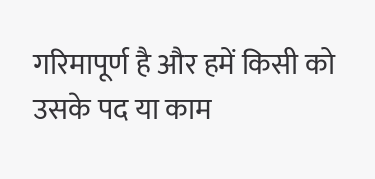गरिमापूर्ण है और हमें किसी को उसके पद या काम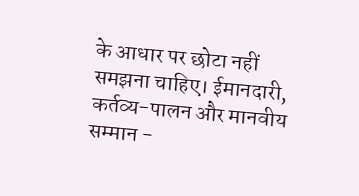के आधार पर छोटा नहीं समझना चाहिए। ईमानदारी, कर्तव्य-पालन और मानवीय सम्मान -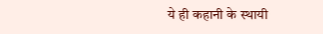ये ही कहानी के स्थायी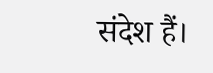संदेश हैं।